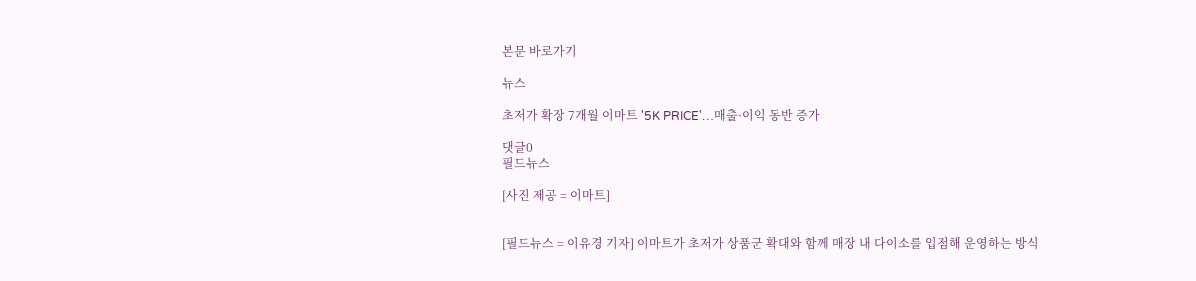본문 바로가기

뉴스

초저가 확장 7개월 이마트 '5K PRICE'…매출·이익 동반 증가

댓글0
필드뉴스

[사진 제공 = 이마트]


[필드뉴스 = 이유경 기자] 이마트가 초저가 상품군 확대와 함께 매장 내 다이소를 입점해 운영하는 방식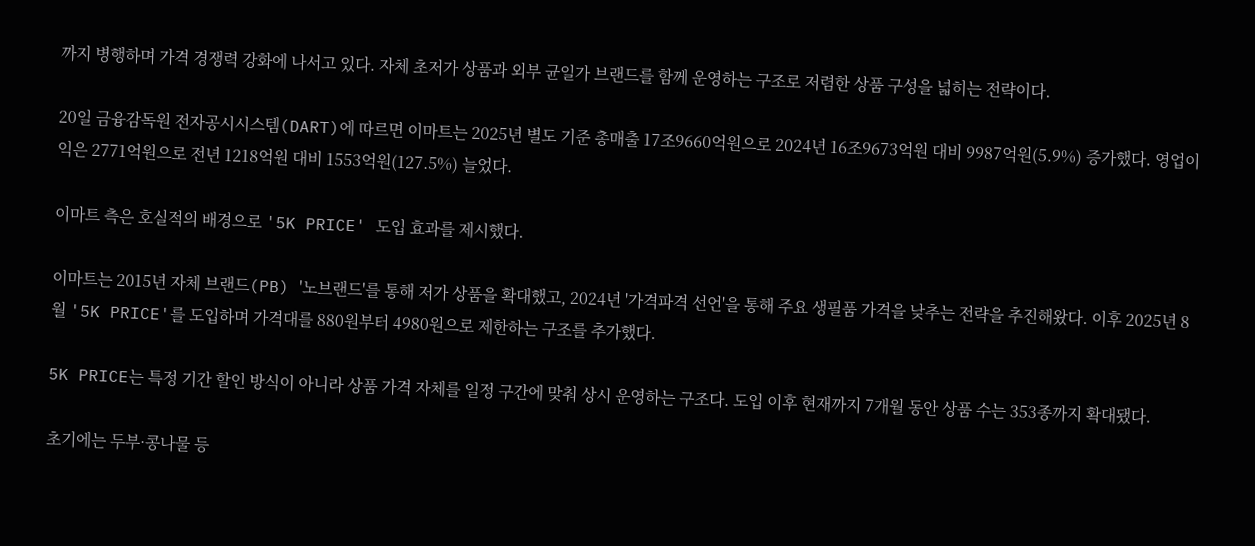까지 병행하며 가격 경쟁력 강화에 나서고 있다. 자체 초저가 상품과 외부 균일가 브랜드를 함께 운영하는 구조로 저렴한 상품 구성을 넓히는 전략이다.

20일 금융감독원 전자공시시스템(DART)에 따르면 이마트는 2025년 별도 기준 총매출 17조9660억원으로 2024년 16조9673억원 대비 9987억원(5.9%) 증가했다. 영업이익은 2771억원으로 전년 1218억원 대비 1553억원(127.5%) 늘었다.

이마트 측은 호실적의 배경으로 '5K PRICE' 도입 효과를 제시했다.

이마트는 2015년 자체 브랜드(PB) '노브랜드'를 통해 저가 상품을 확대했고, 2024년 '가격파격 선언'을 통해 주요 생필품 가격을 낮추는 전략을 추진해왔다. 이후 2025년 8월 '5K PRICE'를 도입하며 가격대를 880원부터 4980원으로 제한하는 구조를 추가했다.

5K PRICE는 특정 기간 할인 방식이 아니라 상품 가격 자체를 일정 구간에 맞춰 상시 운영하는 구조다. 도입 이후 현재까지 7개월 동안 상품 수는 353종까지 확대됐다.

초기에는 두부·콩나물 등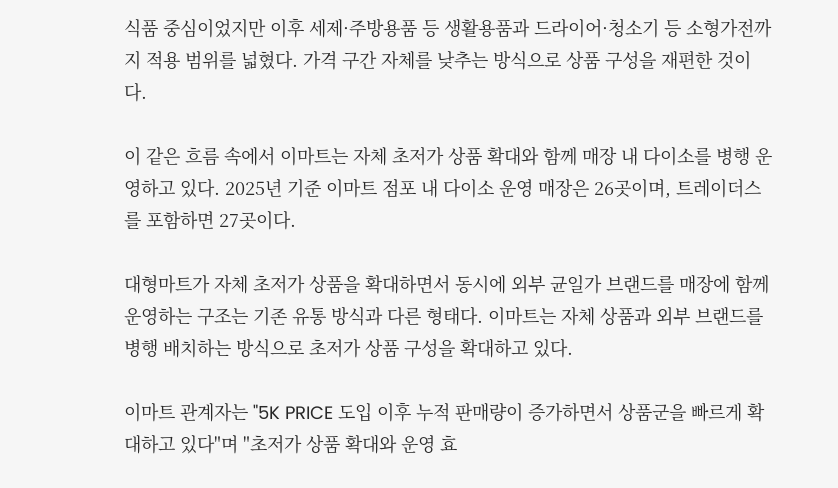식품 중심이었지만 이후 세제·주방용품 등 생활용품과 드라이어·청소기 등 소형가전까지 적용 범위를 넓혔다. 가격 구간 자체를 낮추는 방식으로 상품 구성을 재편한 것이다.

이 같은 흐름 속에서 이마트는 자체 초저가 상품 확대와 함께 매장 내 다이소를 병행 운영하고 있다. 2025년 기준 이마트 점포 내 다이소 운영 매장은 26곳이며, 트레이더스를 포함하면 27곳이다.

대형마트가 자체 초저가 상품을 확대하면서 동시에 외부 균일가 브랜드를 매장에 함께 운영하는 구조는 기존 유통 방식과 다른 형태다. 이마트는 자체 상품과 외부 브랜드를 병행 배치하는 방식으로 초저가 상품 구성을 확대하고 있다.

이마트 관계자는 "5K PRICE 도입 이후 누적 판매량이 증가하면서 상품군을 빠르게 확대하고 있다"며 "초저가 상품 확대와 운영 효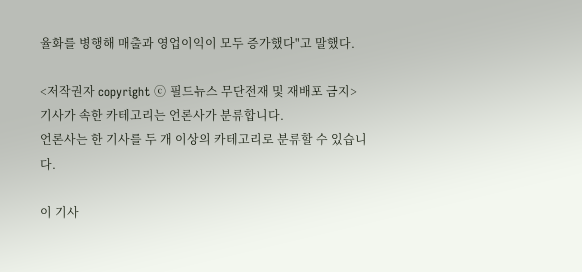율화를 병행해 매출과 영업이익이 모두 증가했다"고 말했다.

<저작권자 copyright ⓒ 필드뉴스 무단전재 및 재배포 금지>
기사가 속한 카테고리는 언론사가 분류합니다.
언론사는 한 기사를 두 개 이상의 카테고리로 분류할 수 있습니다.

이 기사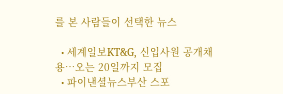를 본 사람들이 선택한 뉴스

  • 세계일보KT&G, 신입사원 공개채용…오는 20일까지 모집
  • 파이낸셜뉴스부산 스포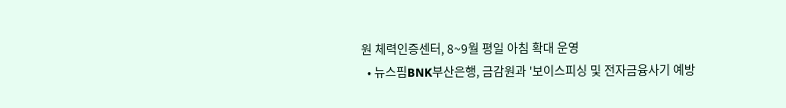원 체력인증센터, 8~9월 평일 아침 확대 운영
  • 뉴스핌BNK부산은행, 금감원과 '보이스피싱 및 전자금융사기 예방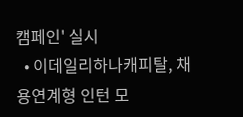캠페인' 실시
  • 이데일리하나캐피탈, 채용연계형 인턴 모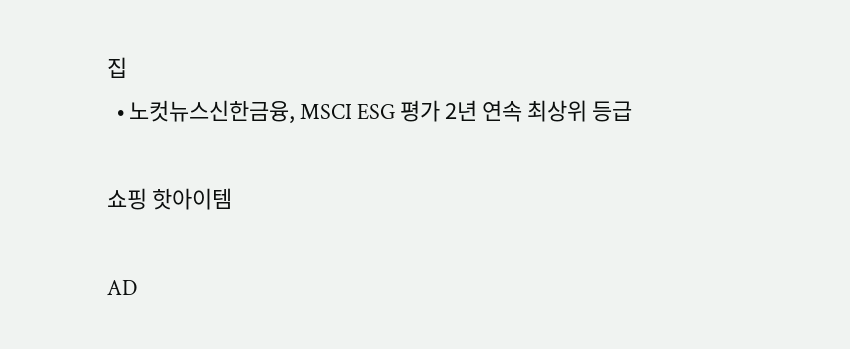집
  • 노컷뉴스신한금융, MSCI ESG 평가 2년 연속 최상위 등급

쇼핑 핫아이템

AD